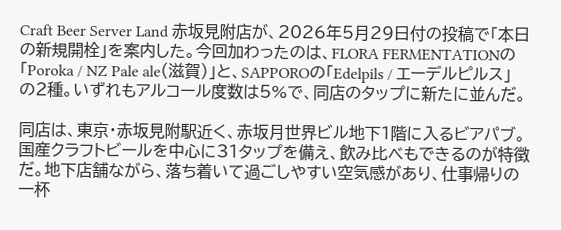Craft Beer Server Land 赤坂見附店が、2026年5月29日付の投稿で「本日の新規開栓」を案内した。今回加わったのは、FLORA FERMENTATIONの「Poroka / NZ Pale ale(滋賀)」と、SAPPOROの「Edelpils / エーデルピルス」の2種。いずれもアルコール度数は5%で、同店のタップに新たに並んだ。

同店は、東京・赤坂見附駅近く、赤坂月世界ビル地下1階に入るビアパブ。国産クラフトビールを中心に31タップを備え、飲み比べもできるのが特徴だ。地下店舗ながら、落ち着いて過ごしやすい空気感があり、仕事帰りの一杯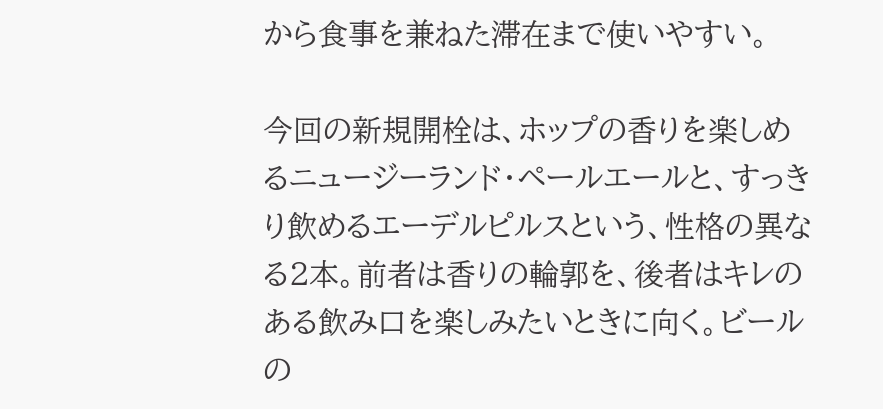から食事を兼ねた滞在まで使いやすい。

今回の新規開栓は、ホップの香りを楽しめるニュージーランド・ペールエールと、すっきり飲めるエーデルピルスという、性格の異なる2本。前者は香りの輪郭を、後者はキレのある飲み口を楽しみたいときに向く。ビールの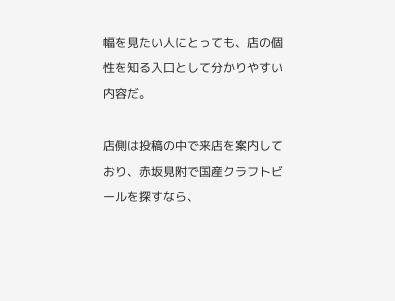幅を見たい人にとっても、店の個性を知る入口として分かりやすい内容だ。

店側は投稿の中で来店を案内しており、赤坂見附で国産クラフトビールを探すなら、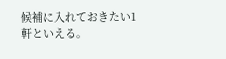候補に入れておきたい1軒といえる。